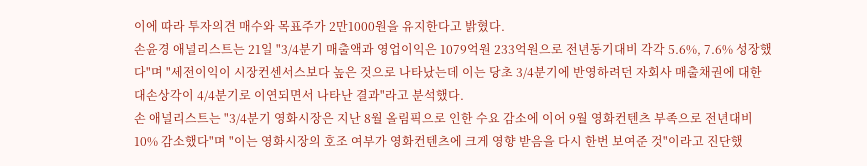이에 따라 투자의견 매수와 목표주가 2만1000원을 유지한다고 밝혔다.
손윤경 애널리스트는 21일 "3/4분기 매출액과 영업이익은 1079억원 233억원으로 전년동기대비 각각 5.6%, 7.6% 성장했다"며 "세전이익이 시장컨센서스보다 높은 것으로 나타났는데 이는 당초 3/4분기에 반영하려던 자회사 매출채권에 대한 대손상각이 4/4분기로 이연되면서 나타난 결과"라고 분석했다.
손 애널리스트는 "3/4분기 영화시장은 지난 8월 올림픽으로 인한 수요 감소에 이어 9월 영화컨텐츠 부족으로 전년대비 10% 감소했다"며 "이는 영화시장의 호조 여부가 영화컨텐츠에 크게 영향 받음을 다시 한번 보여준 것"이라고 진단했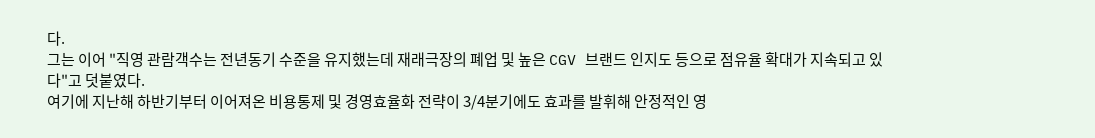다.
그는 이어 "직영 관람객수는 전년동기 수준을 유지했는데 재래극장의 폐업 및 높은 CGV 브랜드 인지도 등으로 점유율 확대가 지속되고 있다"고 덧붙였다.
여기에 지난해 하반기부터 이어져온 비용통제 및 경영효율화 전략이 3/4분기에도 효과를 발휘해 안정적인 영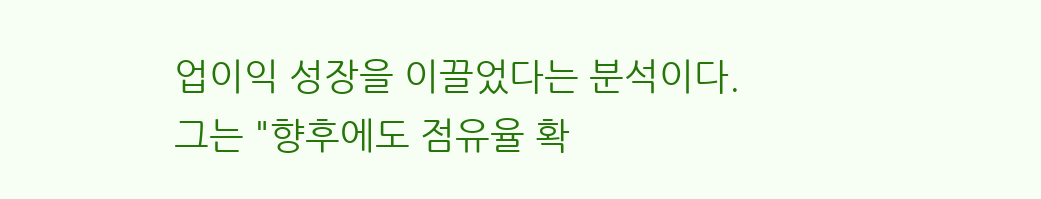업이익 성장을 이끌었다는 분석이다.
그는 "향후에도 점유율 확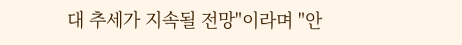대 추세가 지속될 전망"이라며 "안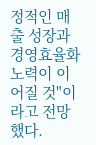정적인 매출 성장과 경영효율화 노력이 이어질 것"이라고 전망했다.